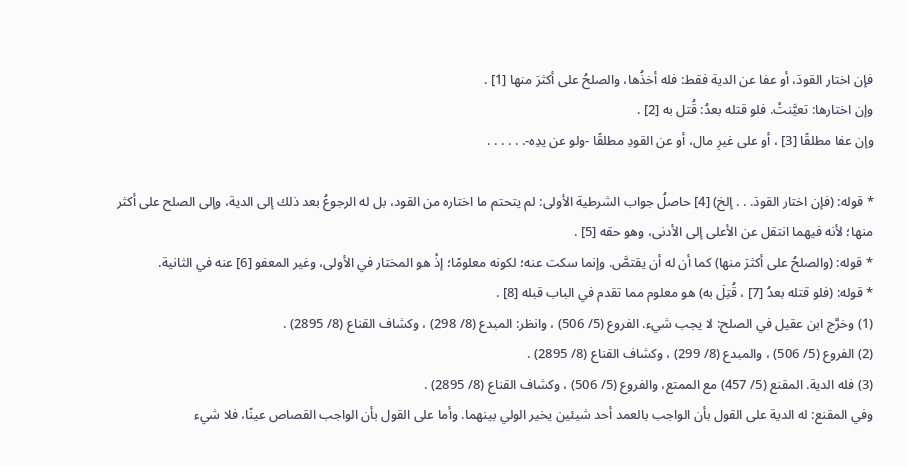فإن اختار القودَ، أو عفا عن الدية فقط: فله أخذُها، والصلحُ على أكثرَ منها [1] .
وإن اختارها: تعيَّنتْ. فلو قتله بعدُ: قُتل به [2] .
وإن عفا مطلقًا [3] ، أو على غيرِ مال، أو عن القودِ مطلقًا -ولو عن يدِه-. . . . . .

* قوله: (فإن اختار القودَ. . . إلخ) [4] حاصلُ جواب الشرطية الأولى: لم يتحتم ما اختاره من القود، بل له الرجوعُ بعد ذلك إلى الدية، وإلى الصلح على أكثر منها؛ لأنه فيهما انتقل عن الأعلى إلى الأدنى، وهو حقه [5] .
* قوله: (والصلحُ على أكثرَ منها) كما أن له أن يقتصَّ. وإنما سكت عنه؛ لكونه معلومًا؛ إذْ هو المختار في الأولى، وغير المعفو [6] عنه في الثانية.
* قوله: (فلو قتله بعدُ [7] ، قُتِلَ به) هو معلوم مما تقدم في الباب قبله [8] .
(1) وخرَّج ابن عقيل في الصلح: لا يجب شيء. الفروع (5/ 506) ، وانظر: المبدع (8/ 298) ، وكشاف القناع (8/ 2895) .
(2) الفروع (5/ 506) ، والمبدع (8/ 299) ، وكشاف القناع (8/ 2895) .
(3) فله الدية. المقنع (5/ 457) مع الممتع، والفروع (5/ 506) ، وكشاف القناع (8/ 2895) .
وفي المقنع: له الدية على القول بأن الواجب بالعمد أحد شيئين يخير الولي بينهما. وأما على القول بأن الواجب القصاص عينًا، فلا شيء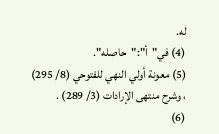له.
(4) في"أ":"حاصله".
(5) معونة أولي النهي للفتوحي (8/ 295) ، وشرح منتهى الإرادات (3/ 289) .
(6)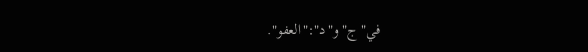في"ج"و"د":"العفو".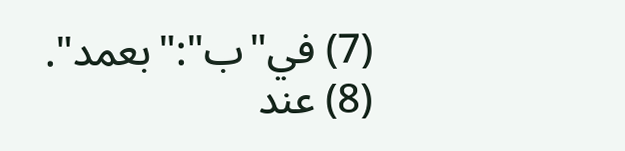(7) في"ب":"بعمد".
(8) عند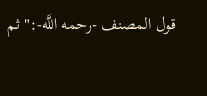قول المصنف -رحمه اللَّه-:"ثم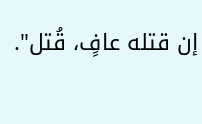إن قتله عافٍ، قُتل".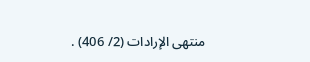منتهى الإرادات (2/ 406) .